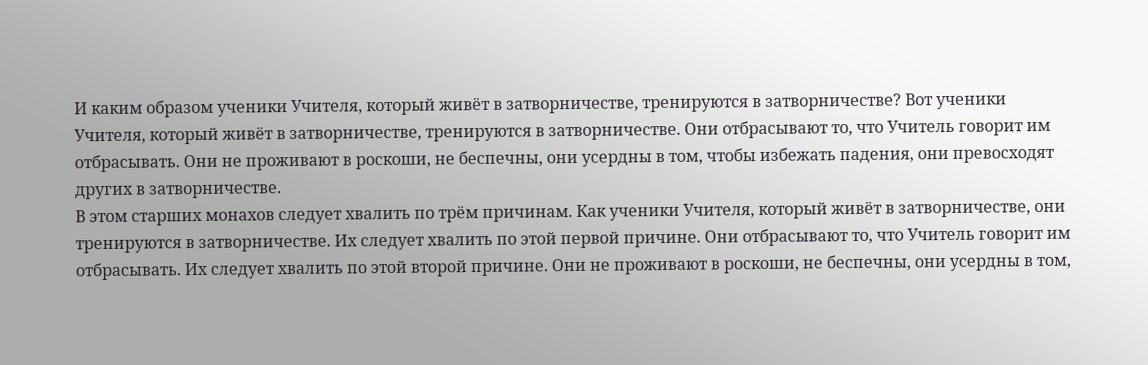И каким образом ученики Учителя, который живёт в затворничестве, тренируются в затворничестве? Вот ученики Учителя, который живёт в затворничестве, тренируются в затворничестве. Они отбрасывают то, что Учитель говорит им отбрасывать. Они не проживают в роскоши, не беспечны, они усердны в том, чтобы избежать падения, они превосходят других в затворничестве.
В этом старших монахов следует хвалить по трём причинам. Как ученики Учителя, который живёт в затворничестве, они тренируются в затворничестве. Их следует хвалить по этой первой причине. Они отбрасывают то, что Учитель говорит им отбрасывать. Их следует хвалить по этой второй причине. Они не проживают в роскоши, не беспечны, они усердны в том,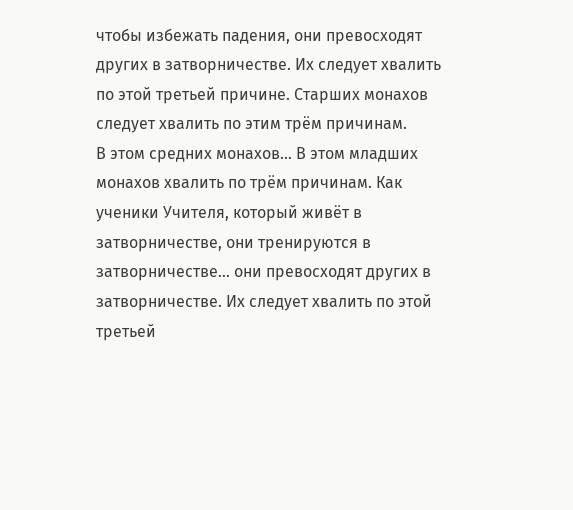чтобы избежать падения, они превосходят других в затворничестве. Их следует хвалить по этой третьей причине. Старших монахов следует хвалить по этим трём причинам.
В этом средних монахов… В этом младших монахов хвалить по трём причинам. Как ученики Учителя, который живёт в затворничестве, они тренируются в затворничестве… они превосходят других в затворничестве. Их следует хвалить по этой третьей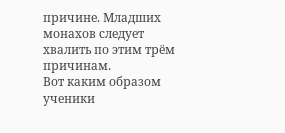причине. Младших монахов следует хвалить по этим трём причинам.
Вот каким образом ученики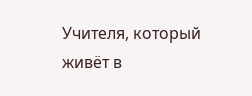Учителя, который живёт в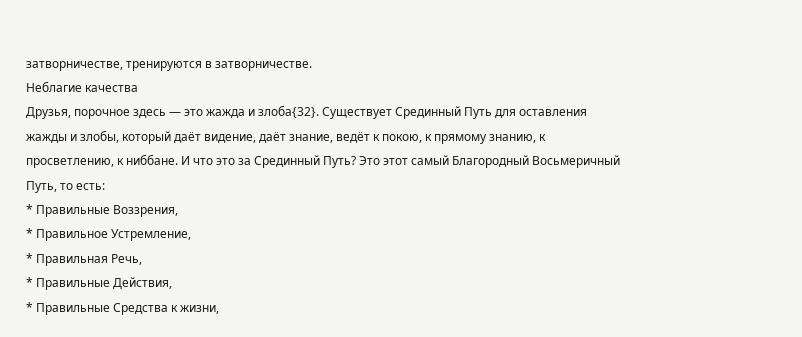затворничестве, тренируются в затворничестве.
Неблагие качества
Друзья, порочное здесь — это жажда и злоба{32}. Существует Срединный Путь для оставления жажды и злобы, который даёт видение, даёт знание, ведёт к покою, к прямому знанию, к просветлению, к ниббане. И что это за Срединный Путь? Это этот самый Благородный Восьмеричный Путь, то есть:
* Правильные Воззрения,
* Правильное Устремление,
* Правильная Речь,
* Правильные Действия,
* Правильные Средства к жизни,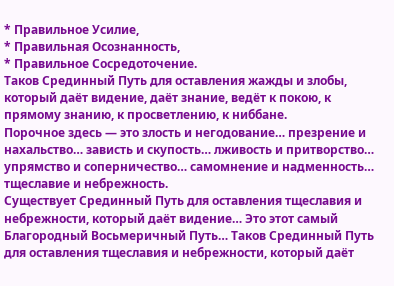* Правильное Усилие,
* Правильная Осознанность,
* Правильное Сосредоточение.
Таков Срединный Путь для оставления жажды и злобы, который даёт видение, даёт знание, ведёт к покою, к прямому знанию, к просветлению, к ниббане.
Порочное здесь — это злость и негодование… презрение и нахальство… зависть и скупость… лживость и притворство… упрямство и соперничество… самомнение и надменность… тщеславие и небрежность.
Существует Срединный Путь для оставления тщеславия и небрежности, который даёт видение… Это этот самый Благородный Восьмеричный Путь… Таков Срединный Путь для оставления тщеславия и небрежности, который даёт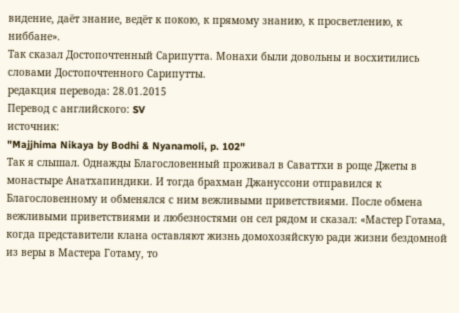видение, даёт знание, ведёт к покою, к прямому знанию, к просветлению, к ниббане».
Так сказал Достопочтенный Сарипутта. Монахи были довольны и восхитились словами Достопочтенного Сарипутты.
редакция перевода: 28.01.2015
Перевод с английского: SV
источник:
"Majjhima Nikaya by Bodhi & Nyanamoli, p. 102"
Так я слышал. Однажды Благословенный проживал в Саваттхи в роще Джеты в монастыре Анатхапиндики. И тогда брахман Джануссони отправился к Благословенному и обменялся с ним вежливыми приветствиями. После обмена вежливыми приветствиями и любезностями он сел рядом и сказал: «Мастер Готама, когда представители клана оставляют жизнь домохозяйскую ради жизни бездомной из веры в Мастера Готаму, то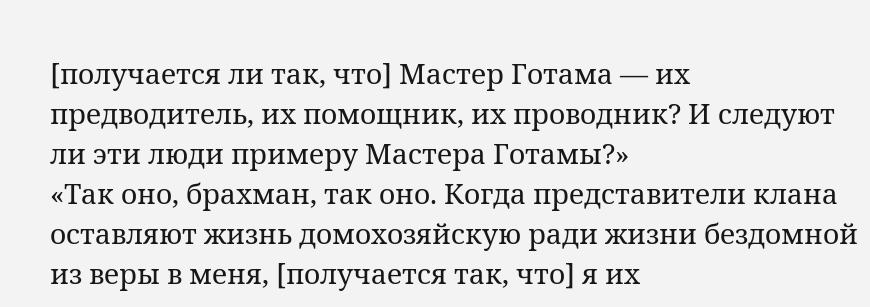[получается ли так, что] Мастер Готама — их предводитель, их помощник, их проводник? И следуют ли эти люди примеру Мастера Готамы?»
«Так оно, брахман, так оно. Когда представители клана оставляют жизнь домохозяйскую ради жизни бездомной из веры в меня, [получается так, что] я их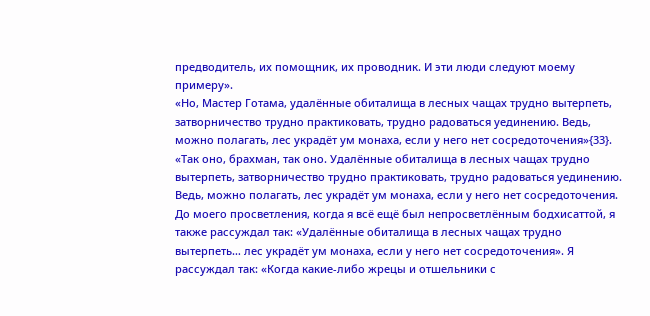предводитель, их помощник, их проводник. И эти люди следуют моему примеру».
«Но, Мастер Готама, удалённые обиталища в лесных чащах трудно вытерпеть, затворничество трудно практиковать, трудно радоваться уединению. Ведь, можно полагать, лес украдёт ум монаха, если у него нет сосредоточения»{33}.
«Так оно, брахман, так оно. Удалённые обиталища в лесных чащах трудно вытерпеть, затворничество трудно практиковать, трудно радоваться уединению. Ведь, можно полагать, лес украдёт ум монаха, если у него нет сосредоточения.
До моего просветления, когда я всё ещё был непросветлённым бодхисаттой, я также рассуждал так: «Удалённые обиталища в лесных чащах трудно вытерпеть… лес украдёт ум монаха, если у него нет сосредоточения». Я рассуждал так: «Когда какие-либо жрецы и отшельники с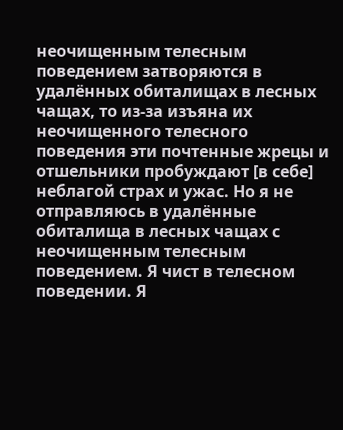неочищенным телесным поведением затворяются в удалённых обиталищах в лесных чащах, то из-за изъяна их неочищенного телесного поведения эти почтенные жрецы и отшельники пробуждают [в себе] неблагой страх и ужас. Но я не отправляюсь в удалённые обиталища в лесных чащах с неочищенным телесным поведением. Я чист в телесном поведении. Я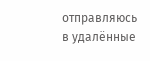отправляюсь в удалённые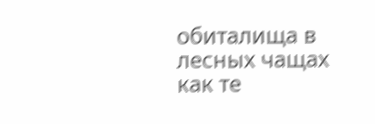обиталища в лесных чащах как те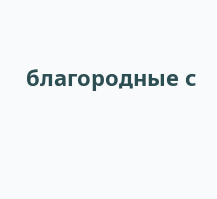благородные с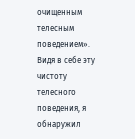очищенным телесным поведением». Видя в себе эту чистоту телесного поведения, я обнаружил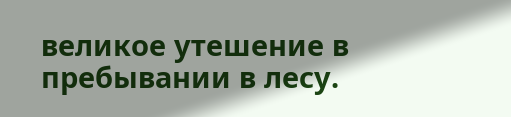великое утешение в пребывании в лесу.